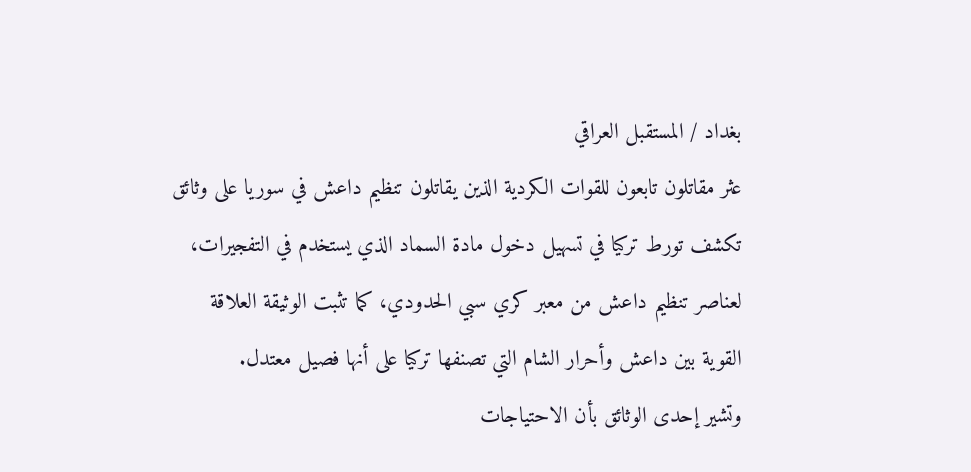بغداد / المستقبل العراقي
عثر مقاتلون تابعون للقوات الكردية الذين يقاتلون تنظيم داعش في سوريا على وثائق تكشف تورط تركيا في تسهيل دخول مادة السماد الذي يستخدم في التفجيرات، لعناصر تنظيم داعش من معبر كري سبي الحدودي، كما تثبت الوثيقة العلاقة القوية بين داعش وأحرار الشام التي تصنفها تركيا على أنها فصيل معتدل.
وتشير إحدى الوثائق بأن الاحتياجات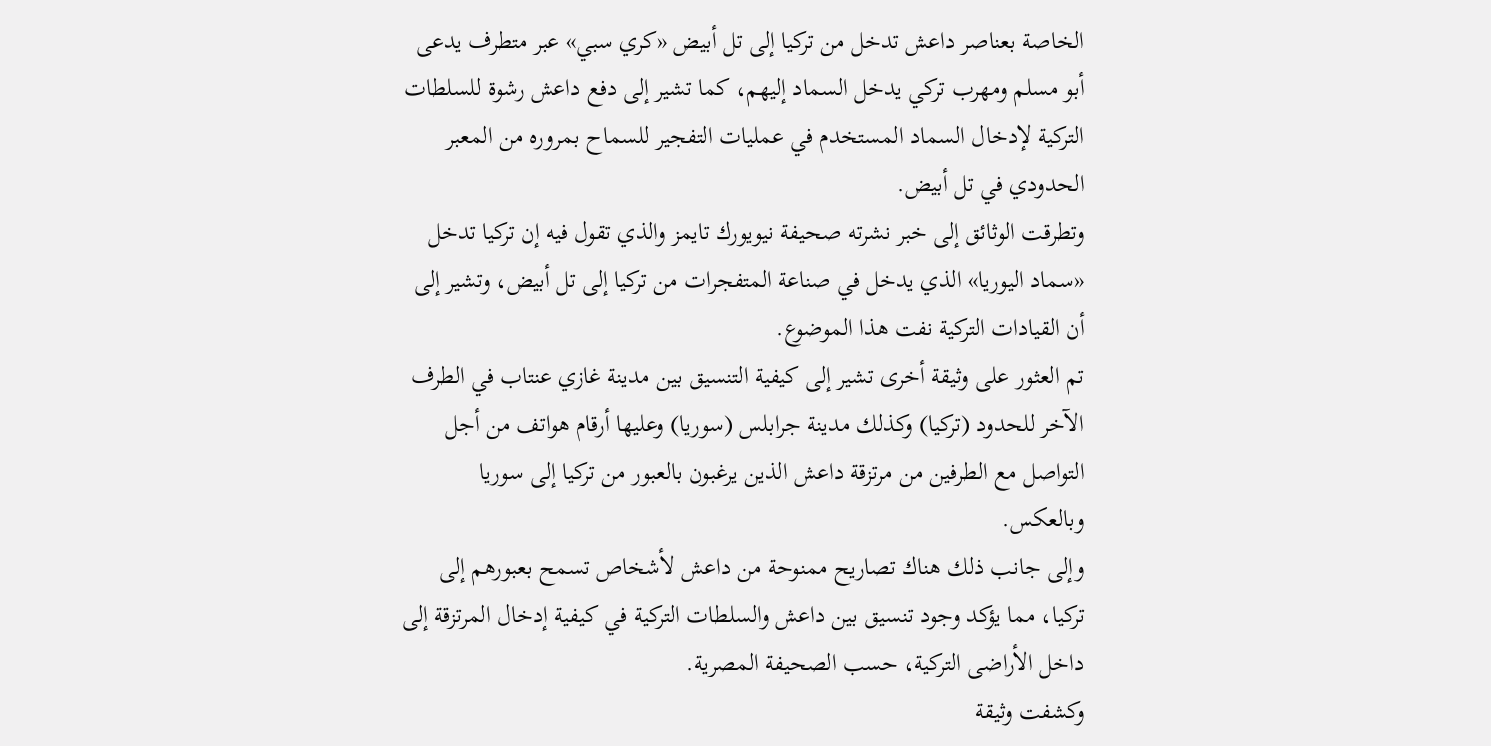الخاصة بعناصر داعش تدخل من تركيا إلى تل أبيض «كري سبي» عبر متطرف يدعى أبو مسلم ومهرب تركي يدخل السماد إليهم، كما تشير إلى دفع داعش رشوة للسلطات التركية لإدخال السماد المستخدم في عمليات التفجير للسماح بمروره من المعبر الحدودي في تل أبيض.
وتطرقت الوثائق إلى خبر نشرته صحيفة نيويورك تايمز والذي تقول فيه إن تركيا تدخل «سماد اليوريا» الذي يدخل في صناعة المتفجرات من تركيا إلى تل أبيض، وتشير إلى أن القيادات التركية نفت هذا الموضوع.
تم العثور على وثيقة أخرى تشير إلى كيفية التنسيق بين مدينة غازي عنتاب في الطرف الآخر للحدود (تركيا) وكذلك مدينة جرابلس (سوريا) وعليها أرقام هواتف من أجل التواصل مع الطرفين من مرتزقة داعش الذين يرغبون بالعبور من تركيا إلى سوريا وبالعكس.
وإلى جانب ذلك هناك تصاريح ممنوحة من داعش لأشخاص تسمح بعبورهم إلى تركيا، مما يؤكد وجود تنسيق بين داعش والسلطات التركية في كيفية إدخال المرتزقة إلى داخل الأراضى التركية، حسب الصحيفة المصرية.
وكشفت وثيقة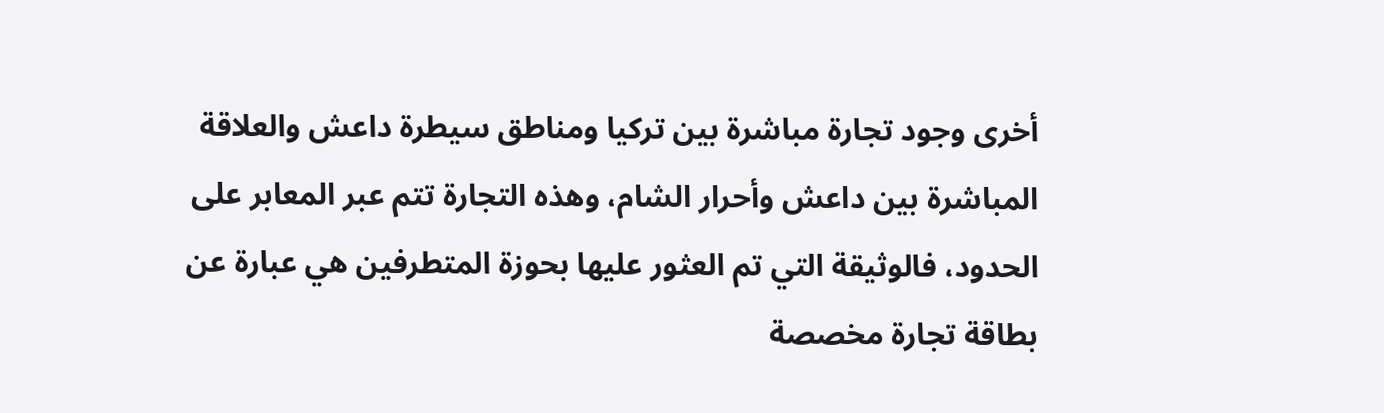أخرى وجود تجارة مباشرة بين تركيا ومناطق سيطرة داعش والعلاقة المباشرة بين داعش وأحرار الشام، وهذه التجارة تتم عبر المعابر على الحدود، فالوثيقة التي تم العثور عليها بحوزة المتطرفين هي عبارة عن بطاقة تجارة مخصصة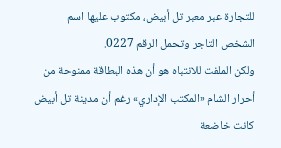للتجارة عبر معبر تل أبيض، مكتوب عليها اسم الشخص التاجر وتحمل الرقم 0227.
ولكن الملفت للانتباه هو أن هذه البطاقة ممنوحة من أحرار الشام «المكتب الإداري» رغم أن مدينة تل أبيض كانت خاضعة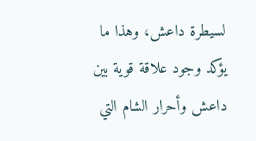لسيطرة داعش، وهذا ما يؤكد وجود علاقة قوية بين داعش وأحرار الشام التي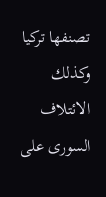تصنفها تركيا وكذلك الائتلاف السورى على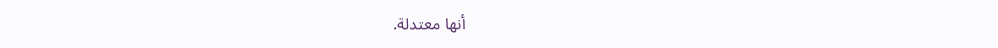أنها معتدلة.